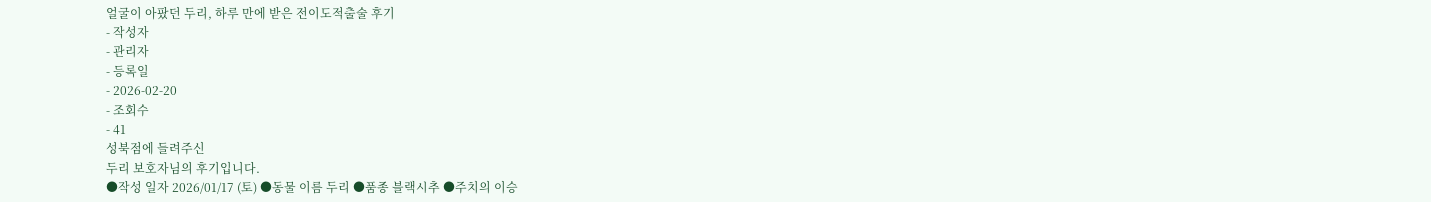얼굴이 아팠던 두리, 하루 만에 받은 전이도적출술 후기
- 작성자
- 관리자
- 등록일
- 2026-02-20
- 조회수
- 41
성북점에 들려주신
두리 보호자님의 후기입니다.
●작성 일자 2026/01/17 (토) ●동물 이름 두리 ●품종 블랙시추 ●주치의 이승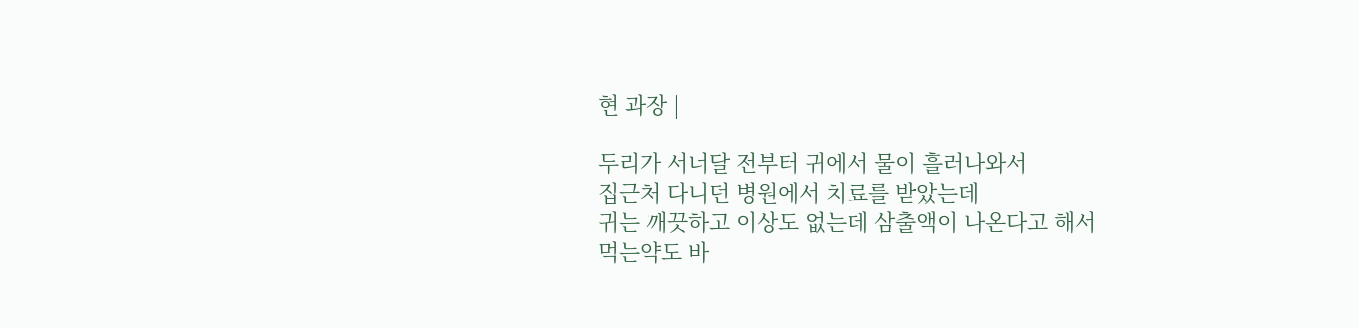현 과장 |

두리가 서너달 전부터 귀에서 물이 흘러나와서
집근처 다니던 병원에서 치료를 받았는데
귀는 깨끗하고 이상도 없는데 삼출액이 나온다고 해서
먹는약도 바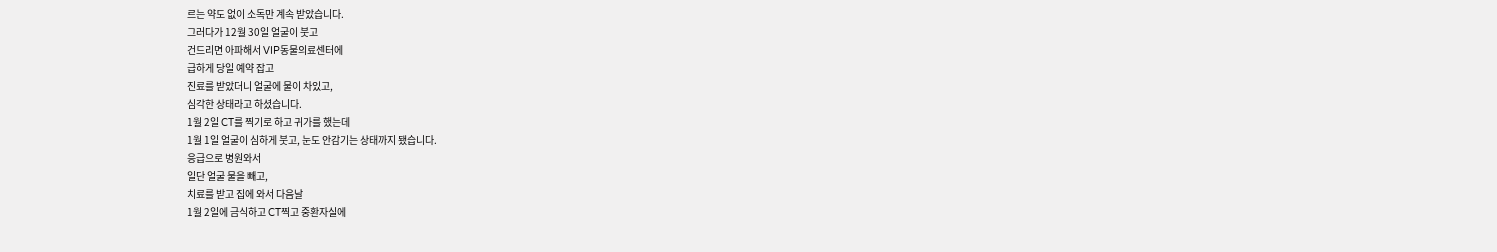르는 약도 없이 소독만 계속 받았습니다.
그러다가 12월 30일 얼굴이 붓고
건드리면 아파해서 VIP동물의료센터에
급하게 당일 예약 잡고
진료를 받았더니 얼굴에 물이 차있고,
심각한 상태라고 하셨습니다.
1월 2일 CT를 찍기로 하고 귀가를 했는데
1월 1일 얼굴이 심하게 붓고, 눈도 안감기는 상태까지 됐습니다.
응급으로 병원와서
일단 얼굴 물을 빼고,
치료를 받고 집에 와서 다음날
1월 2일에 금식하고 CT찍고 중환자실에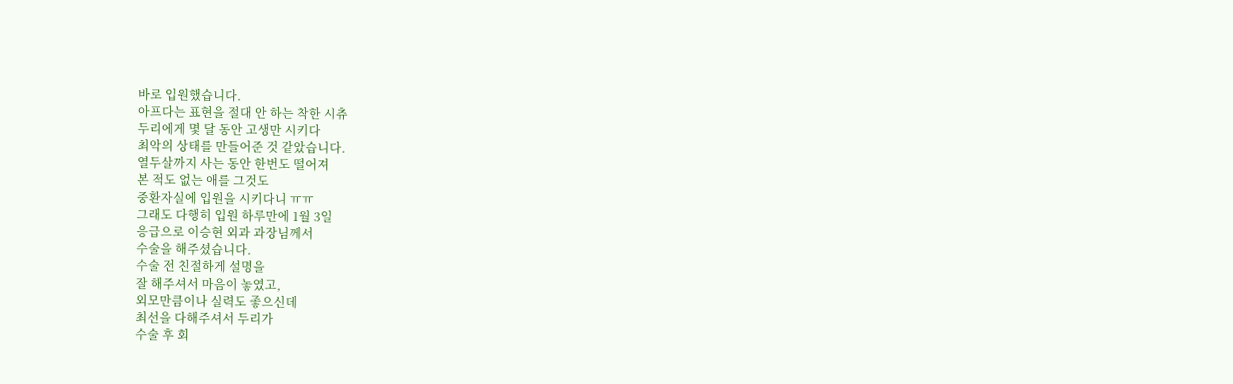바로 입원했습니다.
아프다는 표현을 절대 안 하는 착한 시츄
두리에게 몇 달 동안 고생만 시키다
최악의 상태를 만들어준 것 같았습니다.
열두살까지 사는 동안 한번도 떨어져
본 적도 없는 애를 그것도
중환자실에 입원을 시키다니 ㅠㅠ
그래도 다행히 입원 하루만에 1월 3일
응급으로 이승현 외과 과장님께서
수술을 해주셨습니다.
수술 전 친절하게 설명을
잘 해주셔서 마음이 놓였고,
외모만큼이나 실력도 좋으신데
최선을 다해주셔서 두리가
수술 후 회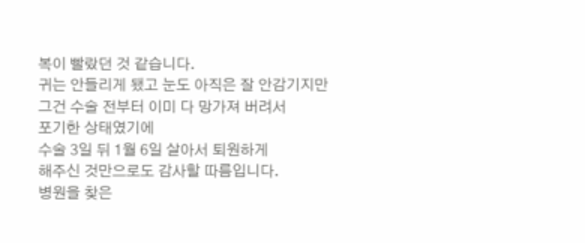복이 빨랐던 것 같습니다.
귀는 안들리게 됐고 눈도 아직은 잘 안감기지만
그건 수술 전부터 이미 다 망가져 버려서
포기한 상태였기에
수술 3일 뒤 1월 6일 살아서 퇴원하게
해주신 것만으로도 감사할 따름입니다.
병원을 찾은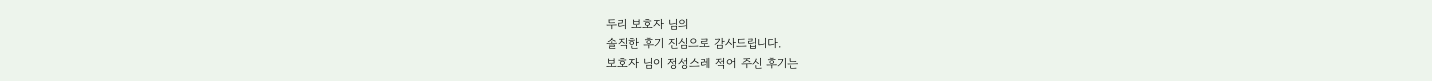두리 보호자 님의
솔직한 후기 진심으로 감사드립니다.
보호자 님이 정성스레 적어 주신 후기는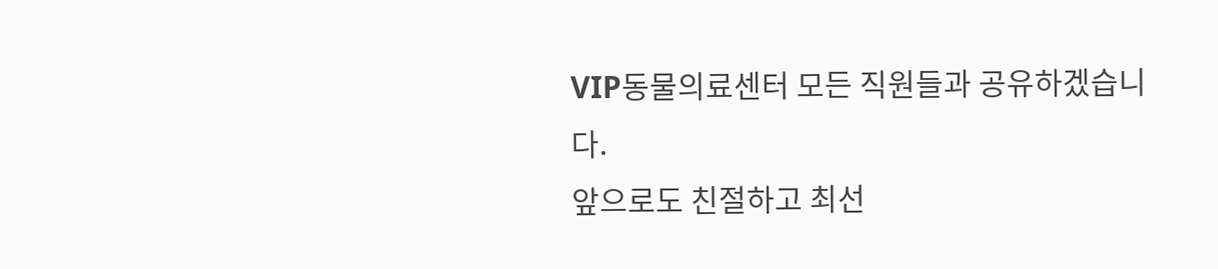VIP동물의료센터 모든 직원들과 공유하겠습니다.
앞으로도 친절하고 최선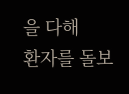을 다해
환자를 돌보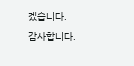겠습니다.
감사합니다.